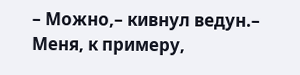– Можно,– кивнул ведун.– Меня, к примеру,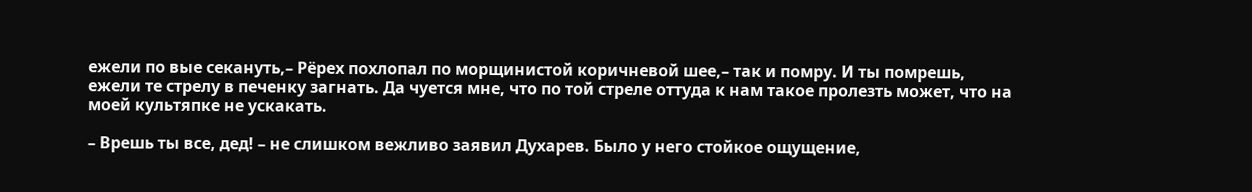ежели по вые секануть,– Рёрех похлопал по морщинистой коричневой шее,– так и помру. И ты помрешь, ежели те стрелу в печенку загнать. Да чуется мне, что по той стреле оттуда к нам такое пролезть может, что на моей культяпке не ускакать.

– Врешь ты все, дед! – не слишком вежливо заявил Духарев. Было у него стойкое ощущение,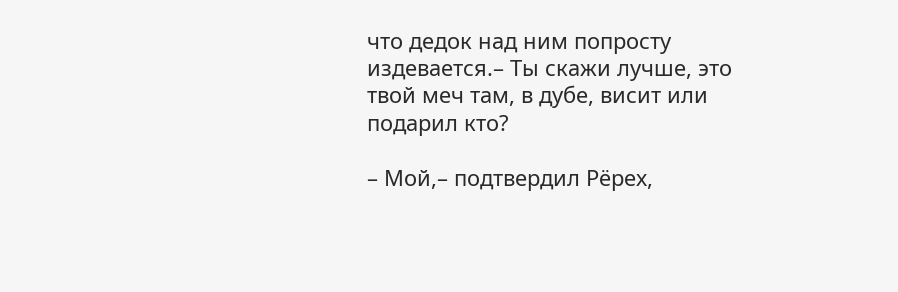что дедок над ним попросту издевается.– Ты скажи лучше, это твой меч там, в дубе, висит или подарил кто?

– Мой,– подтвердил Рёрех,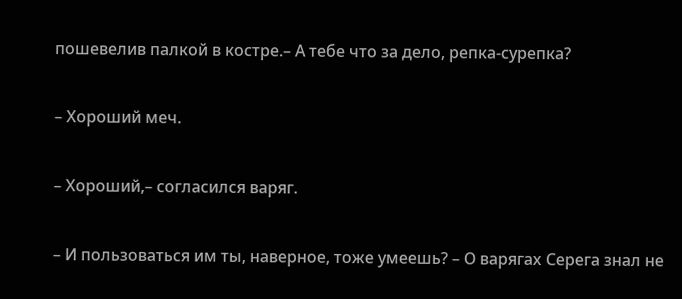пошевелив палкой в костре.– А тебе что за дело, репка-сурепка?

– Хороший меч.

– Хороший,– согласился варяг.

– И пользоваться им ты, наверное, тоже умеешь? – О варягах Серега знал не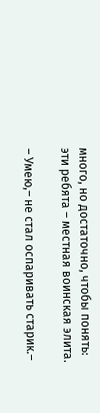много, но достаточно, чтобы понять: эти ребята – местная воинская элита.

– Умею,– не стал оспаривать старик.–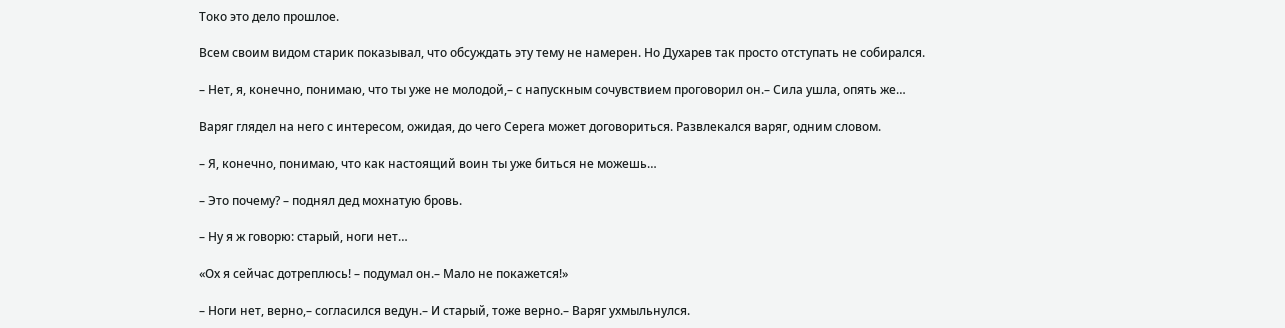Токо это дело прошлое.

Всем своим видом старик показывал, что обсуждать эту тему не намерен. Но Духарев так просто отступать не собирался.

– Нет, я, конечно, понимаю, что ты уже не молодой,– с напускным сочувствием проговорил он.– Сила ушла, опять же…

Варяг глядел на него с интересом, ожидая, до чего Серега может договориться. Развлекался варяг, одним словом.

– Я, конечно, понимаю, что как настоящий воин ты уже биться не можешь…

– Это почему? – поднял дед мохнатую бровь.

– Ну я ж говорю: старый, ноги нет…

«Ох я сейчас дотреплюсь! – подумал он.– Мало не покажется!»

– Ноги нет, верно,– согласился ведун.– И старый, тоже верно.– Варяг ухмыльнулся.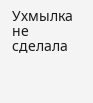Ухмылка не сделала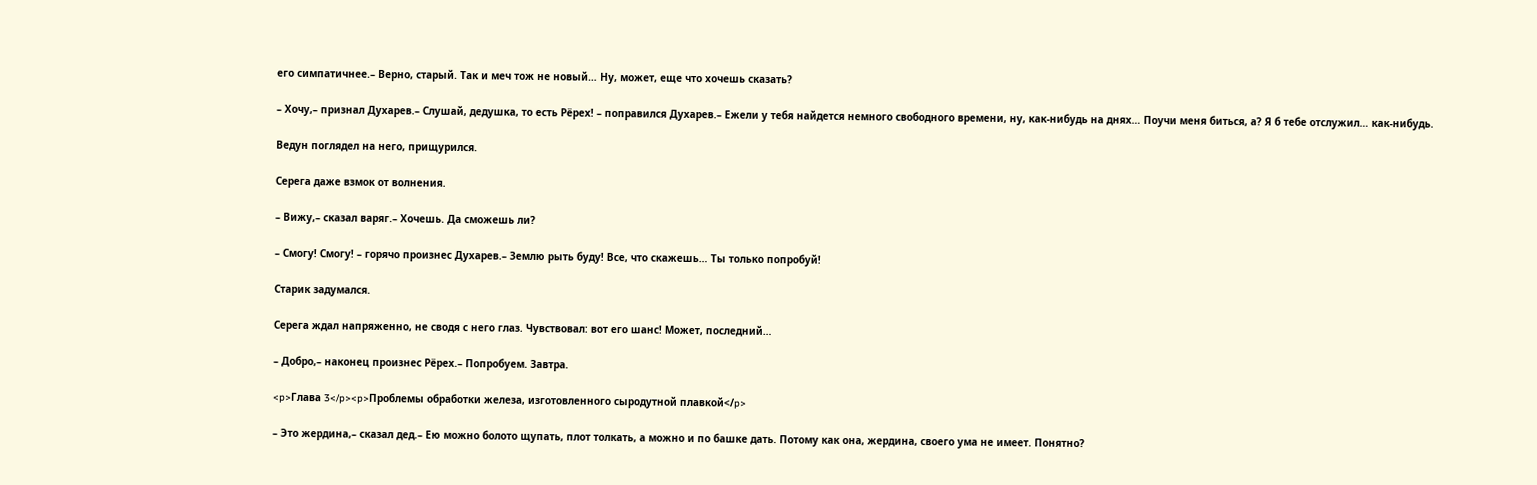его симпатичнее.– Верно, старый. Так и меч тож не новый… Ну, может, еще что хочешь сказать?

– Хочу,– признал Духарев.– Слушай, дедушка, то есть Рёрех! – поправился Духарев.– Ежели у тебя найдется немного свободного времени, ну, как-нибудь на днях… Поучи меня биться, а? Я б тебе отслужил… как-нибудь.

Ведун поглядел на него, прищурился.

Серега даже взмок от волнения.

– Вижу,– сказал варяг.– Хочешь. Да сможешь ли?

– Смогу! Смогу! – горячо произнес Духарев.– Землю рыть буду! Все, что скажешь… Ты только попробуй!

Старик задумался.

Серега ждал напряженно, не сводя с него глаз. Чувствовал: вот его шанс! Может, последний…

– Добро,– наконец произнес Рёрех.– Попробуем. Завтра.

<p>Глава 3</p><p>Проблемы обработки железа, изготовленного сыродутной плавкой</p>

– Это жердина,– сказал дед.– Ею можно болото щупать, плот толкать, а можно и по башке дать. Потому как она, жердина, своего ума не имеет. Понятно?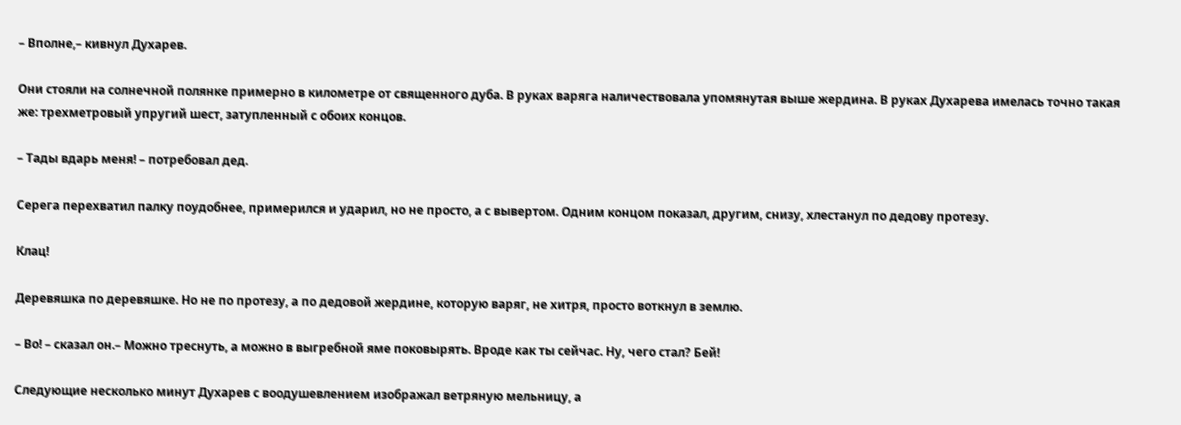– Вполне,– кивнул Духарев.

Они стояли на солнечной полянке примерно в километре от священного дуба. В руках варяга наличествовала упомянутая выше жердина. В руках Духарева имелась точно такая же: трехметровый упругий шест, затупленный с обоих концов.

– Тады вдарь меня! – потребовал дед.

Серега перехватил палку поудобнее, примерился и ударил, но не просто, а с вывертом. Одним концом показал, другим, снизу, хлестанул по дедову протезу.

Клац!

Деревяшка по деревяшке. Но не по протезу, а по дедовой жердине, которую варяг, не хитря, просто воткнул в землю.

– Во! – сказал он.– Можно треснуть, а можно в выгребной яме поковырять. Вроде как ты сейчас. Ну, чего стал? Бей!

Следующие несколько минут Духарев с воодушевлением изображал ветряную мельницу, а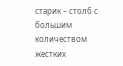старик – столб с большим количеством жестких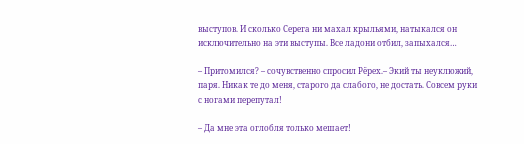выступов. И сколько Серега ни махал крыльями, натыкался он исключительно на эти выступы. Все ладони отбил, запыхался…

– Притомился? – сочувственно спросил Рёрех.– Экий ты неуклюжий, паря. Никак те до меня, старого да слабого, не достать. Совсем руки с ногами перепутал!

– Да мне эта оглобля только мешает!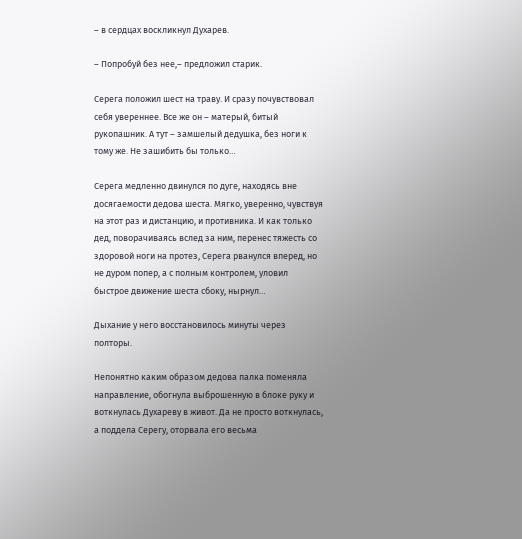– в сердцах воскликнул Духарев.

– Попробуй без нее,– предложил старик.

Серега положил шест на траву. И сразу почувствовал себя увереннее. Все же он – матерый, битый рукопашник. А тут – замшелый дедушка, без ноги к тому же. Не зашибить бы только…

Серега медленно двинулся по дуге, находясь вне досягаемости дедова шеста. Мягко, уверенно, чувствуя на этот раз и дистанцию, и противника. И как только дед, поворачиваясь вслед за ним, перенес тяжесть со здоровой ноги на протез, Серега рванулся вперед, но не дуром попер, а с полным контролем, уловил быстрое движение шеста сбоку, нырнул…

Дыхание у него восстановилось минуты через полторы.

Непонятно каким образом дедова палка поменяла направление, обогнула выброшенную в блоке руку и воткнулась Духареву в живот. Да не просто воткнулась, а поддела Серегу, оторвала его весьма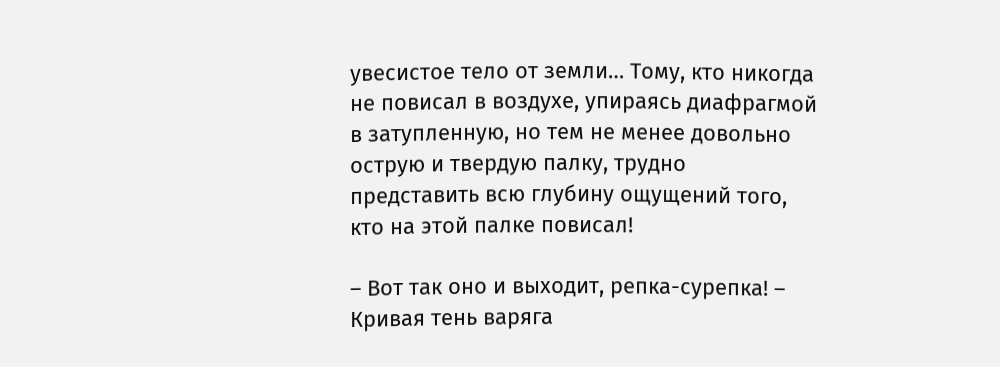увесистое тело от земли… Тому, кто никогда не повисал в воздухе, упираясь диафрагмой в затупленную, но тем не менее довольно острую и твердую палку, трудно представить всю глубину ощущений того, кто на этой палке повисал!

– Вот так оно и выходит, репка-сурепка! – Кривая тень варяга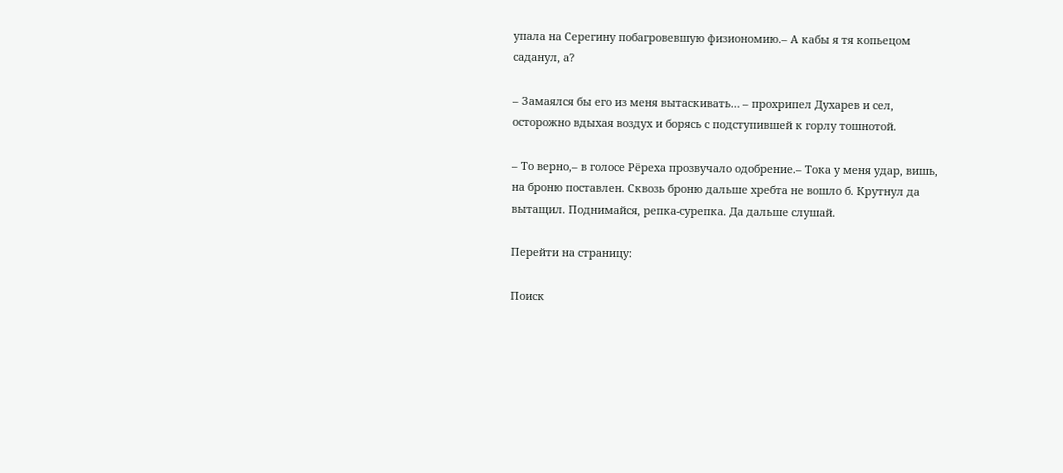упала на Серегину побагровевшую физиономию.– А кабы я тя копьецом саданул, а?

– Замаялся бы его из меня вытаскивать… – прохрипел Духарев и сел, осторожно вдыхая воздух и борясь с подступившей к горлу тошнотой.

– То верно,– в голосе Рёреха прозвучало одобрение.– Тока у меня удар, вишь, на броню поставлен. Сквозь броню дальше хребта не вошло б. Крутнул да вытащил. Поднимайся, репка-сурепка. Да дальше слушай.

Перейти на страницу:

Поиск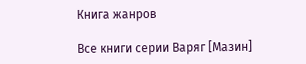Книга жанров

Все книги серии Варяг [Мазин]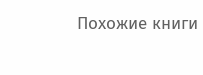Похожие книги